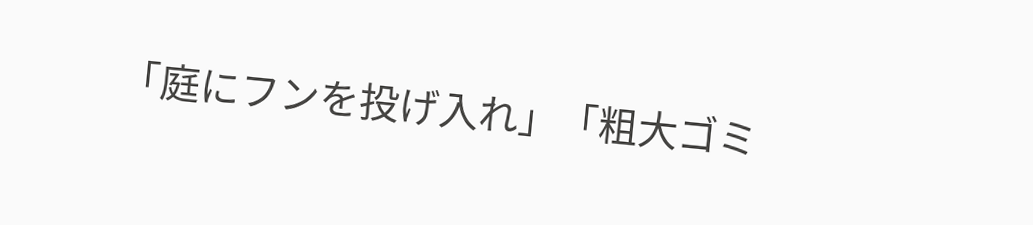「庭にフンを投げ入れ」「粗大ゴミ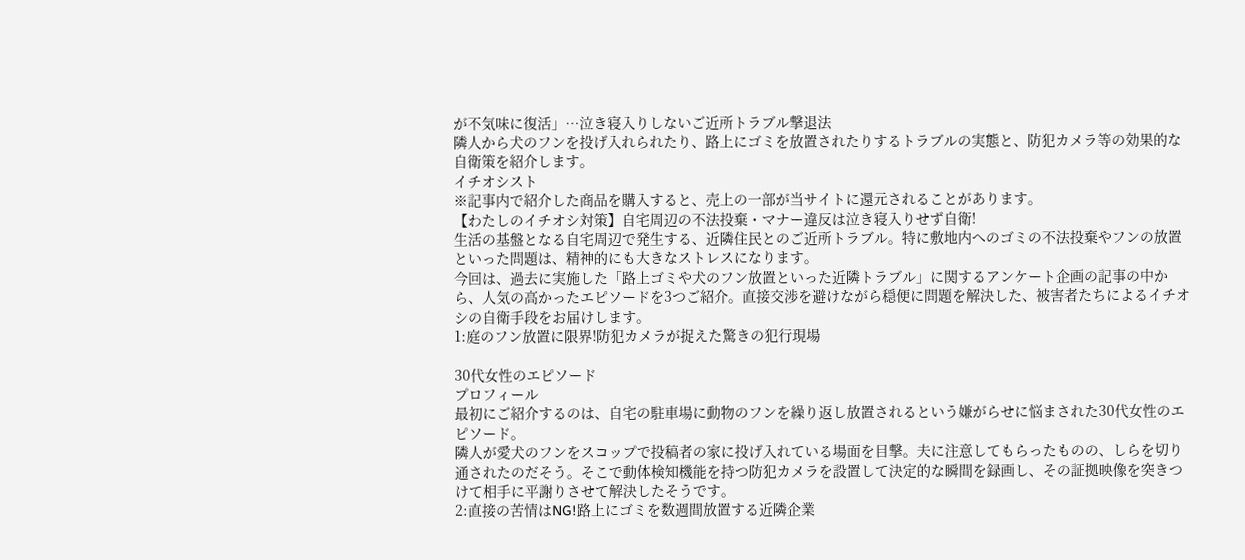が不気味に復活」…泣き寝入りしないご近所トラブル撃退法
隣人から犬のフンを投げ入れられたり、路上にゴミを放置されたりするトラブルの実態と、防犯カメラ等の効果的な自衛策を紹介します。
イチオシスト
※記事内で紹介した商品を購入すると、売上の一部が当サイトに還元されることがあります。
【わたしのイチオシ対策】自宅周辺の不法投棄・マナー違反は泣き寝入りせず自衛!
生活の基盤となる自宅周辺で発生する、近隣住民とのご近所トラブル。特に敷地内へのゴミの不法投棄やフンの放置といった問題は、精神的にも大きなストレスになります。
今回は、過去に実施した「路上ゴミや犬のフン放置といった近隣トラブル」に関するアンケート企画の記事の中から、人気の高かったエピソードを3つご紹介。直接交渉を避けながら穏便に問題を解決した、被害者たちによるイチオシの自衛手段をお届けします。
1:庭のフン放置に限界!防犯カメラが捉えた驚きの犯行現場

30代女性のエピソード
プロフィール
最初にご紹介するのは、自宅の駐車場に動物のフンを繰り返し放置されるという嫌がらせに悩まされた30代女性のエピソード。
隣人が愛犬のフンをスコップで投稿者の家に投げ入れている場面を目撃。夫に注意してもらったものの、しらを切り通されたのだそう。そこで動体検知機能を持つ防犯カメラを設置して決定的な瞬間を録画し、その証拠映像を突きつけて相手に平謝りさせて解決したそうです。
2:直接の苦情はNG!路上にゴミを数週間放置する近隣企業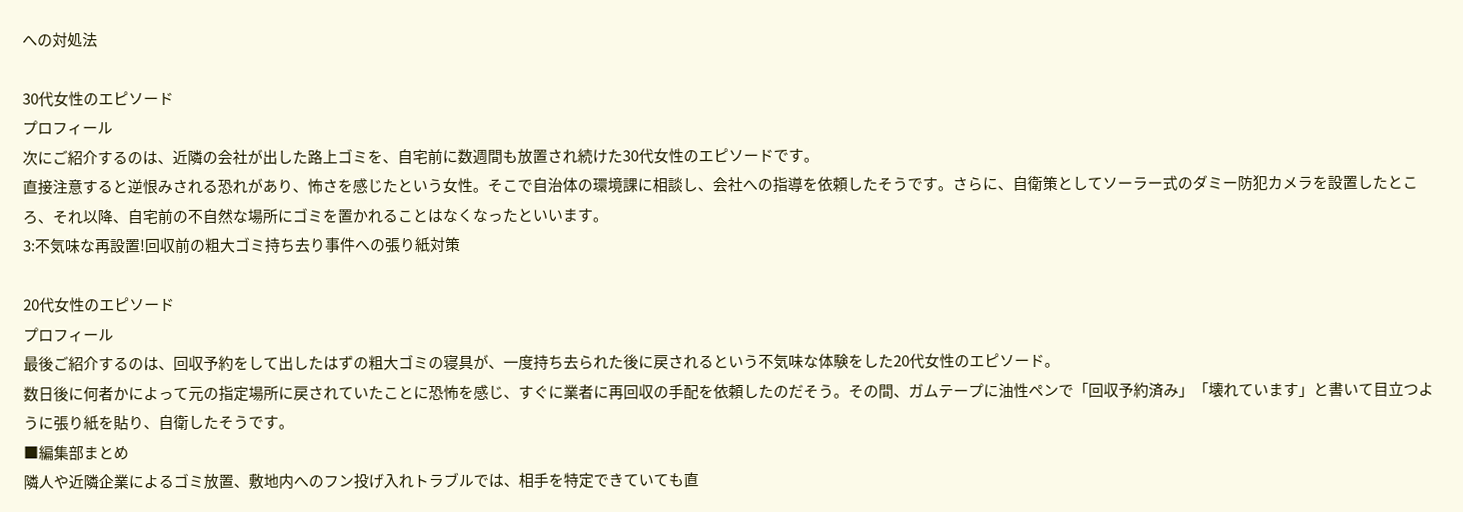への対処法

30代女性のエピソード
プロフィール
次にご紹介するのは、近隣の会社が出した路上ゴミを、自宅前に数週間も放置され続けた30代女性のエピソードです。
直接注意すると逆恨みされる恐れがあり、怖さを感じたという女性。そこで自治体の環境課に相談し、会社への指導を依頼したそうです。さらに、自衛策としてソーラー式のダミー防犯カメラを設置したところ、それ以降、自宅前の不自然な場所にゴミを置かれることはなくなったといいます。
3:不気味な再設置!回収前の粗大ゴミ持ち去り事件への張り紙対策

20代女性のエピソード
プロフィール
最後ご紹介するのは、回収予約をして出したはずの粗大ゴミの寝具が、一度持ち去られた後に戻されるという不気味な体験をした20代女性のエピソード。
数日後に何者かによって元の指定場所に戻されていたことに恐怖を感じ、すぐに業者に再回収の手配を依頼したのだそう。その間、ガムテープに油性ペンで「回収予約済み」「壊れています」と書いて目立つように張り紙を貼り、自衛したそうです。
■編集部まとめ
隣人や近隣企業によるゴミ放置、敷地内へのフン投げ入れトラブルでは、相手を特定できていても直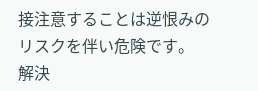接注意することは逆恨みのリスクを伴い危険です。
解決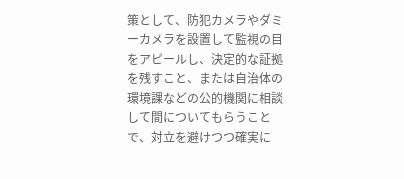策として、防犯カメラやダミーカメラを設置して監視の目をアピールし、決定的な証拠を残すこと、または自治体の環境課などの公的機関に相談して間についてもらうことで、対立を避けつつ確実に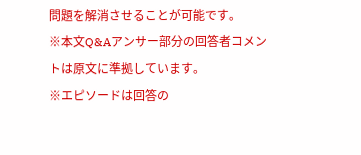問題を解消させることが可能です。
※本文Q&Aアンサー部分の回答者コメントは原文に準拠しています。
※エピソードは回答の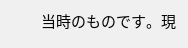当時のものです。現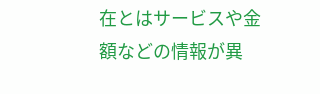在とはサービスや金額などの情報が異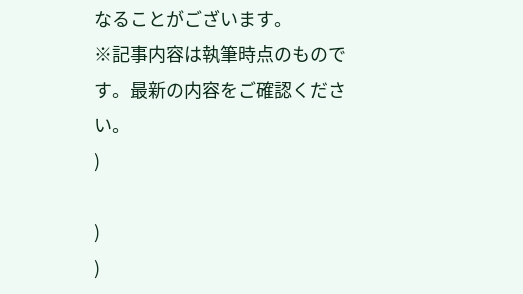なることがございます。
※記事内容は執筆時点のものです。最新の内容をご確認ください。
)

)
)